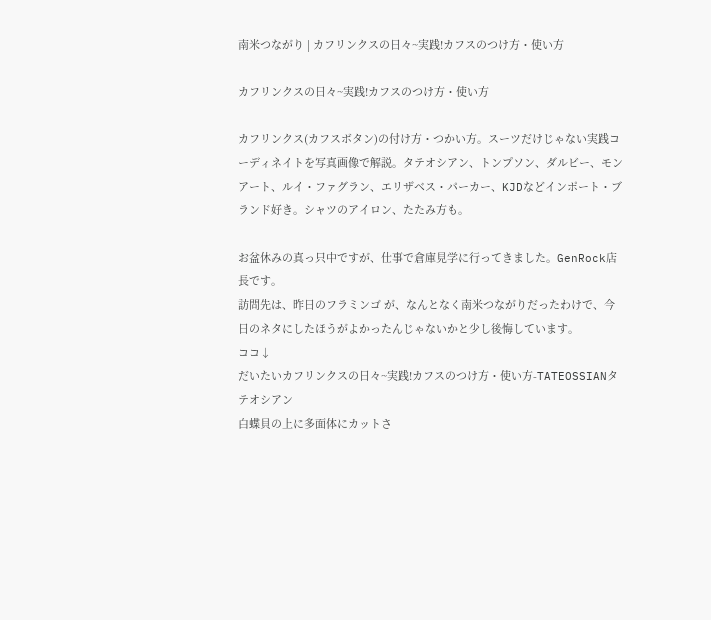南米つながり | カフリンクスの日々~実践!カフスのつけ方・使い方

カフリンクスの日々~実践!カフスのつけ方・使い方

カフリンクス(カフスボタン)の付け方・つかい方。スーツだけじゃない実践コーディネイトを写真画像で解説。タテオシアン、トンプソン、ダルビー、モンアート、ルイ・ファグラン、エリザベス・パーカー、KJDなどインポート・ブランド好き。シャツのアイロン、たたみ方も。

お盆休みの真っ只中ですが、仕事で倉庫見学に行ってきました。GenRock店長です。
訪問先は、昨日のフラミンゴ が、なんとなく南米つながりだったわけで、今日のネタにしたほうがよかったんじゃないかと少し後悔しています。
ココ↓
だいたいカフリンクスの日々~実践!カフスのつけ方・使い方-TATEOSSIANタテオシアン
白蝶貝の上に多面体にカットさ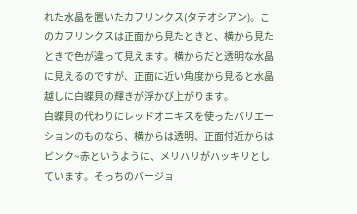れた水晶を置いたカフリンクス(タテオシアン)。このカフリンクスは正面から見たときと、横から見たときで色が違って見えます。横からだと透明な水晶に見えるのですが、正面に近い角度から見ると水晶越しに白蝶貝の輝きが浮かび上がります。
白蝶貝の代わりにレッドオニキスを使ったバリエーションのものなら、横からは透明、正面付近からはピンク~赤というように、メリハリがハッキリとしています。そっちのバージョ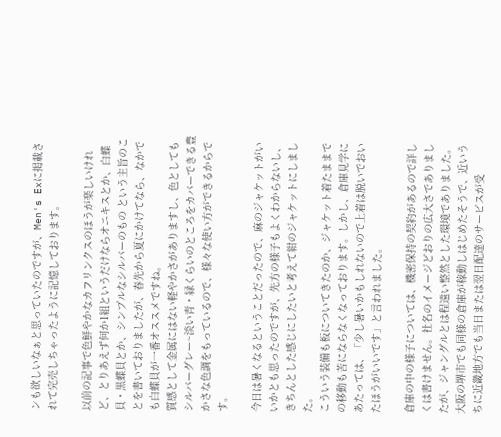ンも欲しいなぁと思っていたのですが、Men's Exに掲載されて完売しちゃったように記憶しております。

以前の記事で色鮮やかなカフリンクスのほうが楽しいけれど、とりあえず何か1組というだけならオニキスとか、白蝶貝・黒蝶貝とか、シンプルなシルバーのもの という主旨のことを書いておりましたが、春先から夏にかけてなら、なかでも白蝶貝が一番オススメですね。
質感として金属にはない軽やかさがありますし、色としてもシルバーグレー~淡い青・緑くらいのところをカバーできる豊かさな色調をもっているので、様々な使い方ができるからです。

今日は暑くなるということだったので、麻のジャケットがいいかとも思ったのですが、先方の様子もよくわからないし、きちんとした感じにしたいと考えて紺のジャケットにしました。
こういう装備も板についてきたのか、ジャケット着たままでの移動も苦にならなくなっております。しかし、倉庫見学にあたっては、「少し暑いかもしれないので上着は脱いでおいたほうがいいです」と言われました。

倉庫の中の様子については、機密保持の契約があるので詳しくは書けません。社名のイメージどおりの広大さでありましたが、ジャングルとは程遠い整然とした環境でありました。
大阪の堺市でも同様の倉庫が稼動しはじめたそうで、近いうちに近畿地方でも当日または翌日配達のサービスが受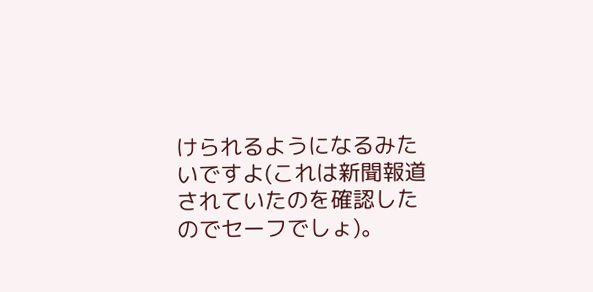けられるようになるみたいですよ(これは新聞報道されていたのを確認したのでセーフでしょ)。